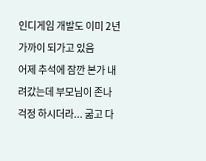인디게임 개발도 이미 2년 가까이 되가고 있음
어제 추석에 잠깐 본가 내려갔는데 부모님이 존나 걱정 하시더라... 굶고 다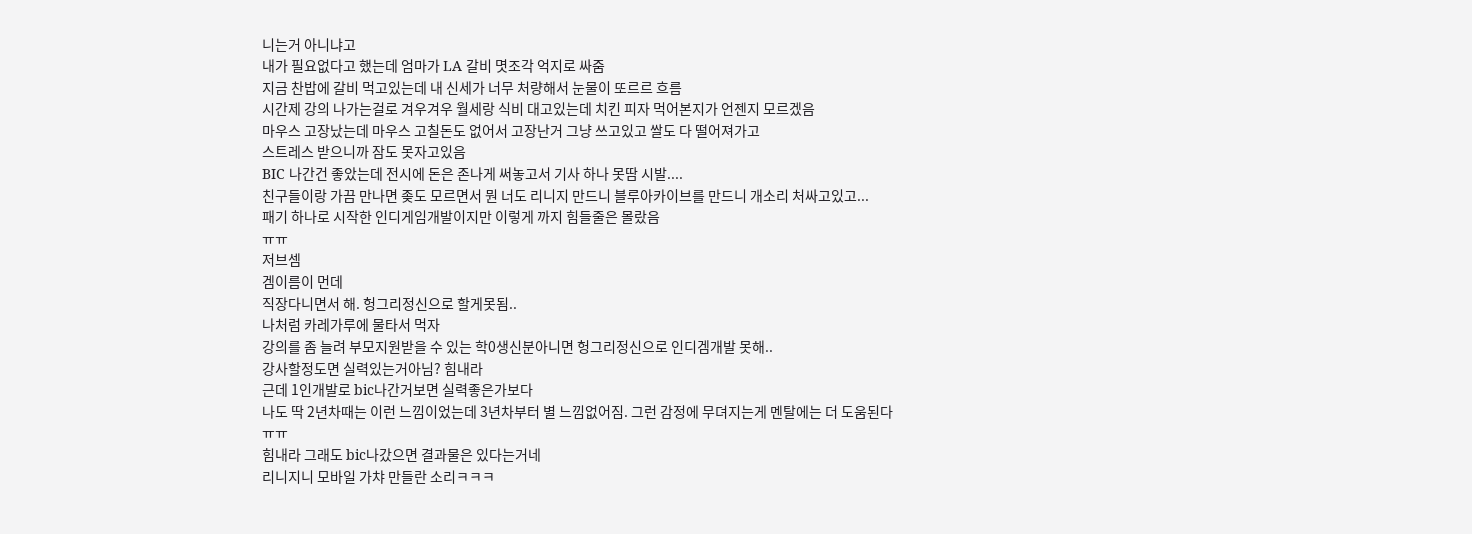니는거 아니냐고
내가 필요없다고 했는데 엄마가 LA 갈비 몃조각 억지로 싸줌
지금 찬밥에 갈비 먹고있는데 내 신세가 너무 처량해서 눈물이 또르르 흐름
시간제 강의 나가는걸로 겨우겨우 월세랑 식비 대고있는데 치킨 피자 먹어본지가 언젠지 모르겠음
마우스 고장났는데 마우스 고칠돈도 없어서 고장난거 그냥 쓰고있고 쌀도 다 떨어져가고
스트레스 받으니까 잠도 못자고있음
BIC 나간건 좋았는데 전시에 돈은 존나게 써놓고서 기사 하나 못땀 시발....
친구들이랑 가끔 만나면 좆도 모르면서 뭔 너도 리니지 만드니 블루아카이브를 만드니 개소리 처싸고있고...
패기 하나로 시작한 인디게임개발이지만 이렇게 까지 힘들줄은 몰랐음
ㅠㅠ
저브셈
겜이름이 먼데
직장다니면서 해. 헝그리정신으로 할게못됨..
나처럼 카레가루에 물타서 먹자
강의를 좀 늘려 부모지원받을 수 있는 학0생신분아니면 헝그리정신으로 인디겜개발 못해..
강사할정도면 실력있는거아님? 힘내라
근데 1인개발로 bic나간거보면 실력좋은가보다
나도 딱 2년차때는 이런 느낌이었는데 3년차부터 별 느낌없어짐. 그런 감정에 무뎌지는게 멘탈에는 더 도움된다
ㅠㅠ
힘내라 그래도 bic나갔으면 결과물은 있다는거네
리니지니 모바일 가챠 만들란 소리ㅋㅋㅋ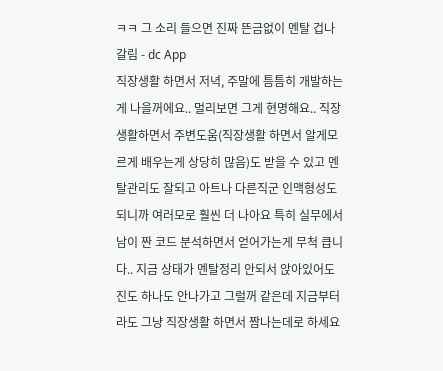ㅋㅋ 그 소리 들으면 진짜 뜬금없이 멘탈 겁나 갈림 - dc App
직장생활 하면서 저녁, 주말에 틈틈히 개발하는게 나을꺼에요.. 멀리보면 그게 현명해요.. 직장생활하면서 주변도움(직장생활 하면서 알게모르게 배우는게 상당히 많음)도 받을 수 있고 멘탈관리도 잘되고 아트나 다른직군 인맥형성도 되니까 여러모로 훨씬 더 나아요 특히 실무에서 남이 짠 코드 분석하면서 얻어가는게 무척 큽니다.. 지금 상태가 멘탈정리 안되서 앉아있어도 진도 하나도 안나가고 그럴꺼 같은데 지금부터라도 그냥 직장생활 하면서 짬나는데로 하세요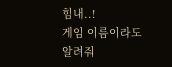힘내..!
게임 이름이라도 알려줘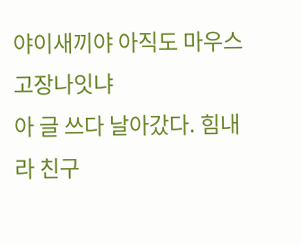야이새끼야 아직도 마우스 고장나잇냐
아 글 쓰다 날아갔다. 힘내라 친구